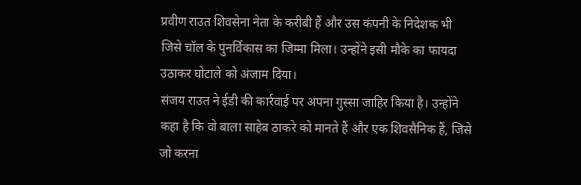प्रवीण राउत शिवसेना नेता के करीबी हैं और उस कंपनी के निदेशक भी जिसे चॉल के पुनर्विकास का जिम्मा मिला। उन्होंने इसी मौके का फायदा उठाकर घोटाले को अंजाम दिया।
संजय राउत ने ईडी की कार्रवाई पर अपना गुस्सा जाहिर किया है। उन्होंने कहा है कि वो बाला साहेब ठाकरे को मानते हैं और एक शिवसैनिक हैं, जिसे जो करना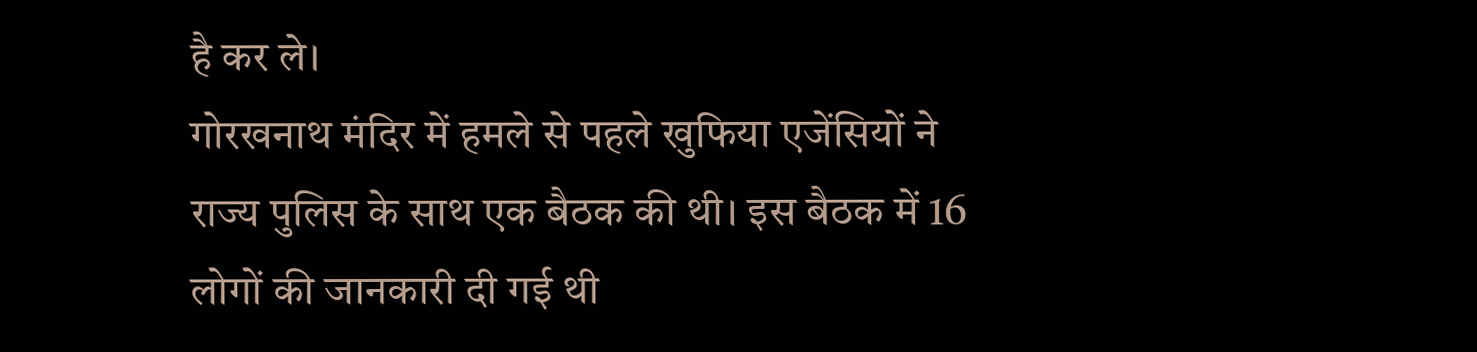है कर ले।
गोरखनाथ मंदिर में हमले से पहले खुफिया एजेंसियों ने राज्य पुलिस के साथ एक बैठक की थी। इस बैठक में 16 लोगों की जानकारी दी गई थी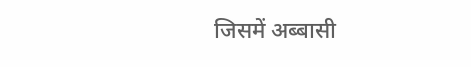जिसमें अब्बासी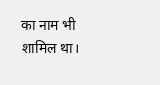का नाम भी शामिल था।